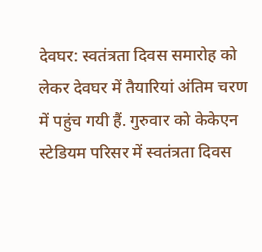देवघर: स्वतंत्रता दिवस समारोह को लेकर देवघर में तैयारियां अंतिम चरण में पहुंच गयी हैं. गुरुवार को केकेएन स्टेडियम परिसर में स्वतंत्रता दिवस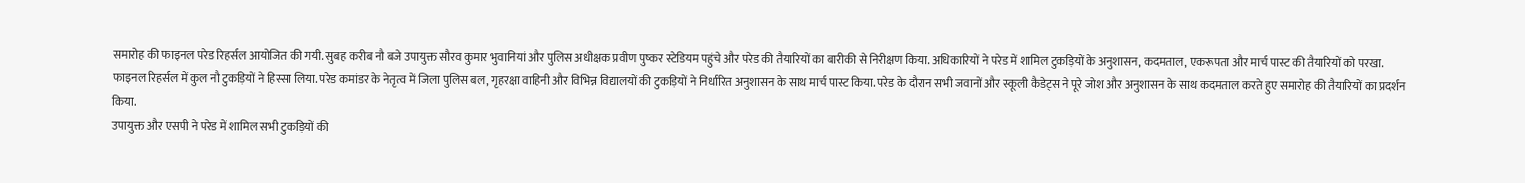समारोह की फाइनल परेड रिहर्सल आयोजित की गयी. सुबह करीब नौ बजे उपायुक्त सौरव कुमार भुवानियां और पुलिस अधीक्षक प्रवीण पुष्कर स्टेडियम पहुंचे और परेड की तैयारियों का बारीकी से निरीक्षण किया. अधिकारियों ने परेड में शामिल टुकड़ियों के अनुशासन, कदमताल, एकरूपता और मार्च पास्ट की तैयारियों को परखा.
फाइनल रिहर्सल में कुल नौ टुकड़ियों ने हिस्सा लिया. परेड कमांडर के नेतृत्व में जिला पुलिस बल, गृहरक्षा वाहिनी और विभिन्न विद्यालयों की टुकड़ियों ने निर्धारित अनुशासन के साथ मार्च पास्ट किया. परेड के दौरान सभी जवानों और स्कूली कैडेट्स ने पूरे जोश और अनुशासन के साथ कदमताल करते हुए समारोह की तैयारियों का प्रदर्शन किया.
उपायुक्त और एसपी ने परेड में शामिल सभी टुकड़ियों की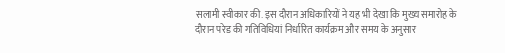सलामी स्वीकार की. इस दौरान अधिकारियों ने यह भी देखा कि मुख्य समारोह के दौरान परेड की गतिविधियां निर्धारित कार्यक्रम और समय के अनुसार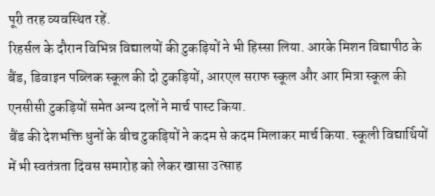पूरी तरह व्यवस्थित रहें.
रिहर्सल के दौरान विभिन्न विद्यालयों की टुकड़ियों ने भी हिस्सा लिया. आरके मिशन विद्यापीठ के बैंड, डिवाइन पब्लिक स्कूल की दो टुकड़ियों, आरएल सराफ स्कूल और आर मित्रा स्कूल की एनसीसी टुकड़ियों समेत अन्य दलों ने मार्च पास्ट किया.
बैंड की देशभक्ति धुनों के बीच टुकड़ियों ने कदम से कदम मिलाकर मार्च किया. स्कूली विद्यार्थियों में भी स्वतंत्रता दिवस समारोह को लेकर खासा उत्साह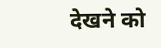देखने को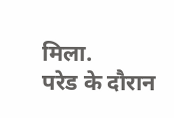मिला.
परेड के दौरान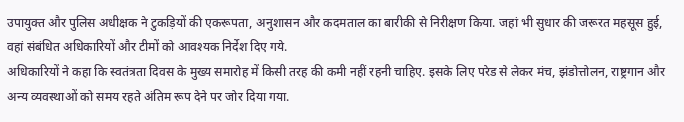उपायुक्त और पुलिस अधीक्षक ने टुकड़ियों की एकरूपता, अनुशासन और कदमताल का बारीकी से निरीक्षण किया. जहां भी सुधार की जरूरत महसूस हुई, वहां संबंधित अधिकारियों और टीमों को आवश्यक निर्देश दिए गये.
अधिकारियों ने कहा कि स्वतंत्रता दिवस के मुख्य समारोह में किसी तरह की कमी नहीं रहनी चाहिए. इसके लिए परेड से लेकर मंच, झंडोत्तोलन, राष्ट्रगान और अन्य व्यवस्थाओं को समय रहते अंतिम रूप देने पर जोर दिया गया.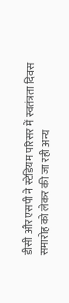डीसी और एसपी ने स्टेडियम परिसर में स्वतंत्रता दिवस समारोह को लेकर की जा रही अन्य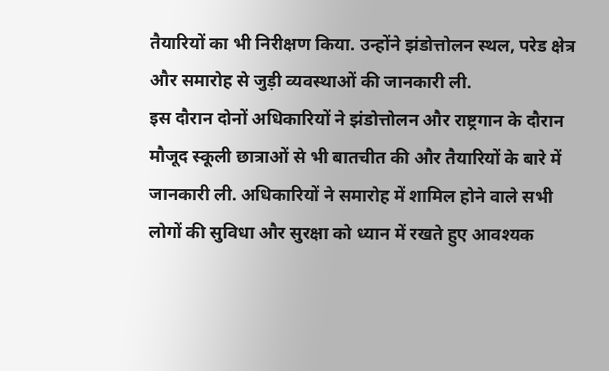तैयारियों का भी निरीक्षण किया. उन्होंने झंडोत्तोलन स्थल, परेड क्षेत्र और समारोह से जुड़ी व्यवस्थाओं की जानकारी ली.
इस दौरान दोनों अधिकारियों ने झंडोत्तोलन और राष्ट्रगान के दौरान मौजूद स्कूली छात्राओं से भी बातचीत की और तैयारियों के बारे में जानकारी ली. अधिकारियों ने समारोह में शामिल होने वाले सभी लोगों की सुविधा और सुरक्षा को ध्यान में रखते हुए आवश्यक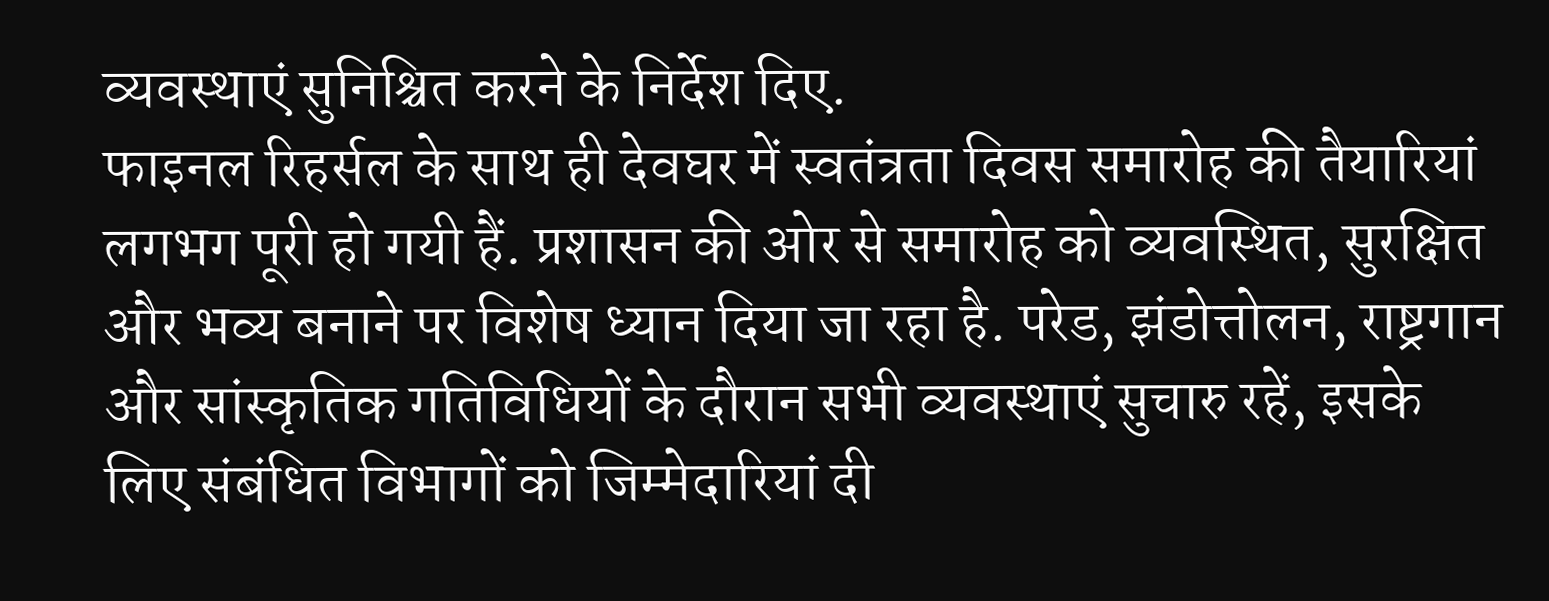व्यवस्थाएं सुनिश्चित करने के निर्देश दिए.
फाइनल रिहर्सल के साथ ही देवघर में स्वतंत्रता दिवस समारोह की तैयारियां लगभग पूरी हो गयी हैं. प्रशासन की ओर से समारोह को व्यवस्थित, सुरक्षित और भव्य बनाने पर विशेष ध्यान दिया जा रहा है. परेड, झंडोत्तोलन, राष्ट्रगान और सांस्कृतिक गतिविधियों के दौरान सभी व्यवस्थाएं सुचारु रहें, इसके लिए संबंधित विभागों को जिम्मेदारियां दी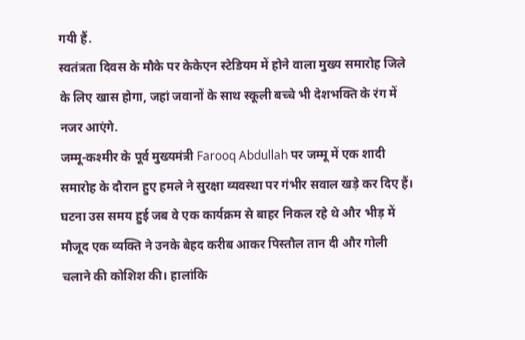गयी हैं.
स्वतंत्रता दिवस के मौके पर केकेएन स्टेडियम में होने वाला मुख्य समारोह जिले के लिए खास होगा, जहां जवानों के साथ स्कूली बच्चे भी देशभक्ति के रंग में नजर आएंगे.
जम्मू-कश्मीर के पूर्व मुख्यमंत्री Farooq Abdullah पर जम्मू में एक शादी समारोह के दौरान हुए हमले ने सुरक्षा व्यवस्था पर गंभीर सवाल खड़े कर दिए हैं। घटना उस समय हुई जब वे एक कार्यक्रम से बाहर निकल रहे थे और भीड़ में मौजूद एक व्यक्ति ने उनके बेहद करीब आकर पिस्तौल तान दी और गोली चलाने की कोशिश की। हालांकि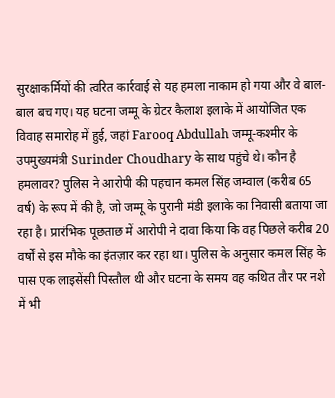सुरक्षाकर्मियों की त्वरित कार्रवाई से यह हमला नाकाम हो गया और वे बाल-बाल बच गए। यह घटना जम्मू के ग्रेटर कैलाश इलाके में आयोजित एक विवाह समारोह में हुई, जहां Farooq Abdullah जम्मू-कश्मीर के उपमुख्यमंत्री Surinder Choudhary के साथ पहुंचे थे। कौन है हमलावर? पुलिस ने आरोपी की पहचान कमल सिंह जम्वाल (करीब 65 वर्ष) के रूप में की है, जो जम्मू के पुरानी मंडी इलाके का निवासी बताया जा रहा है। प्रारंभिक पूछताछ में आरोपी ने दावा किया कि वह पिछले करीब 20 वर्षों से इस मौके का इंतज़ार कर रहा था। पुलिस के अनुसार कमल सिंह के पास एक लाइसेंसी पिस्तौल थी और घटना के समय वह कथित तौर पर नशे में भी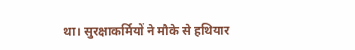था। सुरक्षाकर्मियों ने मौके से हथियार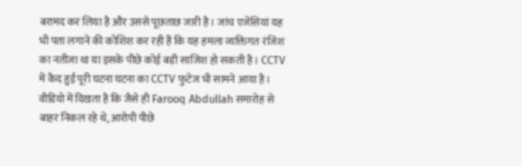बरामद कर लिया है और उससे पूछताछ जारी है। जांच एजेंसियां यह भी पता लगाने की कोशिश कर रही हैं कि यह हमला व्यक्तिगत रंजिश का नतीजा था या इसके पीछे कोई बड़ी साजिश हो सकती है। CCTV में कैद हुई पूरी घटना घटना का CCTV फुटेज भी सामने आया है। वीडियो में दिखता है कि जैसे ही Farooq Abdullah समारोह से बाहर निकल रहे थे, आरोपी पीछे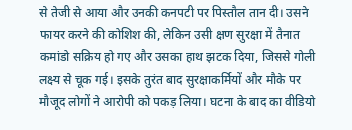से तेजी से आया और उनकी कनपटी पर पिस्तौल तान दी। उसने फायर करने की कोशिश की, लेकिन उसी क्षण सुरक्षा में तैनात कमांडो सक्रिय हो गए और उसका हाथ झटक दिया, जिससे गोली लक्ष्य से चूक गई। इसके तुरंत बाद सुरक्षाकर्मियों और मौके पर मौजूद लोगों ने आरोपी को पकड़ लिया। घटना के बाद का वीडियो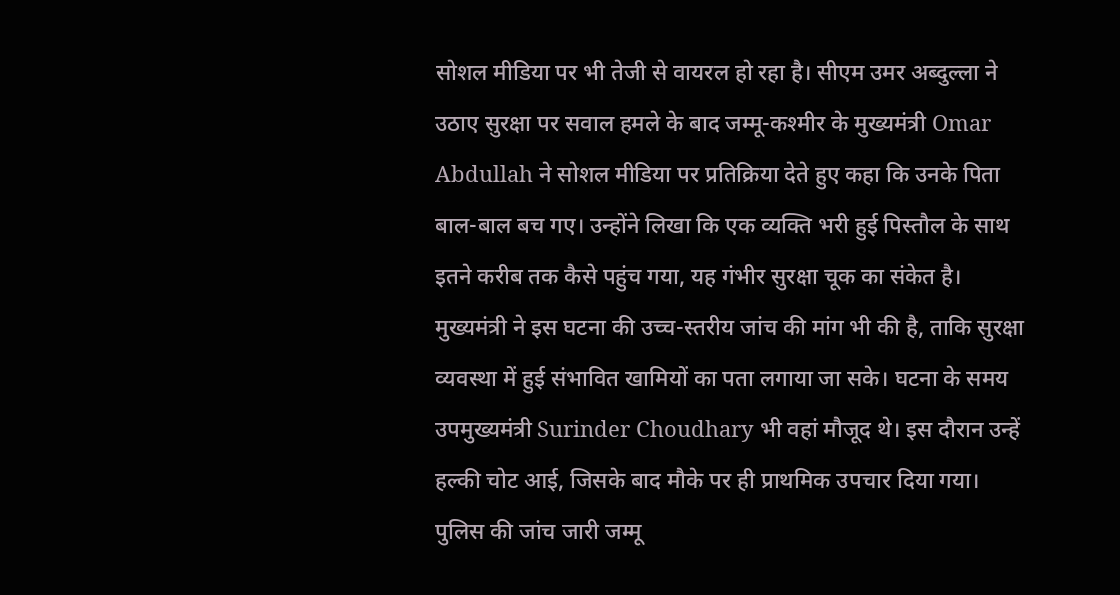सोशल मीडिया पर भी तेजी से वायरल हो रहा है। सीएम उमर अब्दुल्ला ने उठाए सुरक्षा पर सवाल हमले के बाद जम्मू-कश्मीर के मुख्यमंत्री Omar Abdullah ने सोशल मीडिया पर प्रतिक्रिया देते हुए कहा कि उनके पिता बाल-बाल बच गए। उन्होंने लिखा कि एक व्यक्ति भरी हुई पिस्तौल के साथ इतने करीब तक कैसे पहुंच गया, यह गंभीर सुरक्षा चूक का संकेत है। मुख्यमंत्री ने इस घटना की उच्च-स्तरीय जांच की मांग भी की है, ताकि सुरक्षा व्यवस्था में हुई संभावित खामियों का पता लगाया जा सके। घटना के समय उपमुख्यमंत्री Surinder Choudhary भी वहां मौजूद थे। इस दौरान उन्हें हल्की चोट आई, जिसके बाद मौके पर ही प्राथमिक उपचार दिया गया। पुलिस की जांच जारी जम्मू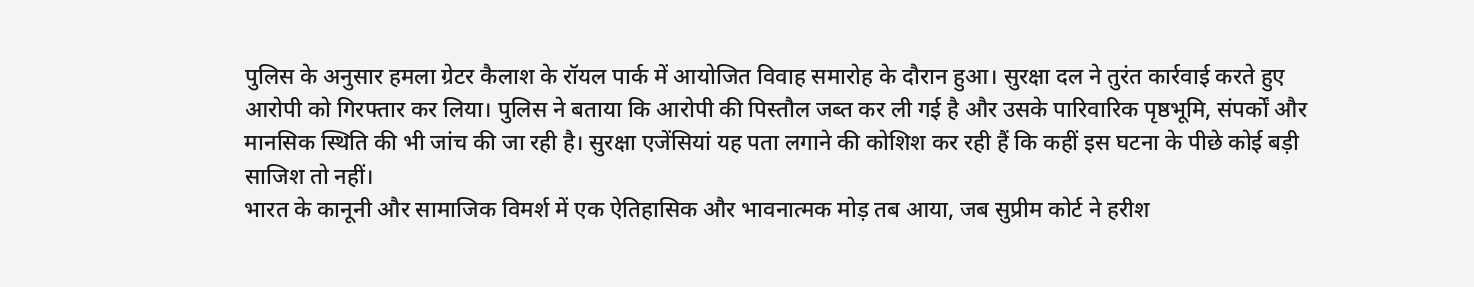पुलिस के अनुसार हमला ग्रेटर कैलाश के रॉयल पार्क में आयोजित विवाह समारोह के दौरान हुआ। सुरक्षा दल ने तुरंत कार्रवाई करते हुए आरोपी को गिरफ्तार कर लिया। पुलिस ने बताया कि आरोपी की पिस्तौल जब्त कर ली गई है और उसके पारिवारिक पृष्ठभूमि, संपर्कों और मानसिक स्थिति की भी जांच की जा रही है। सुरक्षा एजेंसियां यह पता लगाने की कोशिश कर रही हैं कि कहीं इस घटना के पीछे कोई बड़ी साजिश तो नहीं।
भारत के कानूनी और सामाजिक विमर्श में एक ऐतिहासिक और भावनात्मक मोड़ तब आया, जब सुप्रीम कोर्ट ने हरीश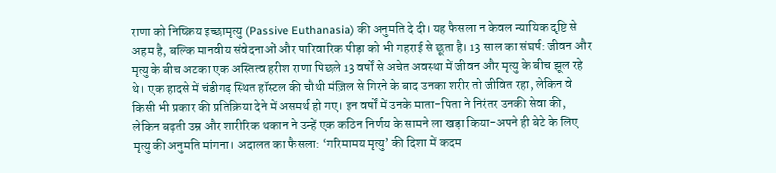राणा को निष्क्रिय इच्छामृत्यु (Passive Euthanasia) की अनुमति दे दी। यह फैसला न केवल न्यायिक दृष्टि से अहम है, बल्कि मानवीय संवेदनाओं और पारिवारिक पीड़ा को भी गहराई से छूता है। 13 साल का संघर्ष: जीवन और मृत्यु के बीच अटका एक अस्तित्व हरीश राणा पिछले 13 वर्षों से अचेत अवस्था में जीवन और मृत्यु के बीच झूल रहे थे। एक हादसे में चंडीगढ़ स्थित हॉस्टल की चौथी मंज़िल से गिरने के बाद उनका शरीर तो जीवित रहा, लेकिन वे किसी भी प्रकार की प्रतिक्रिया देने में असमर्थ हो गए। इन वर्षों में उनके माता-पिता ने निरंतर उनकी सेवा की, लेकिन बढ़ती उम्र और शारीरिक थकान ने उन्हें एक कठिन निर्णय के सामने ला खड़ा किया-अपने ही बेटे के लिए मृत्यु की अनुमति मांगना। अदालत का फैसला: ‘गरिमामय मृत्यु’ की दिशा में कदम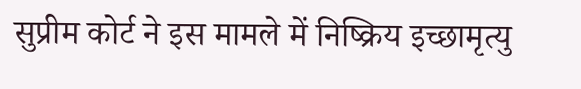सुप्रीम कोर्ट ने इस मामले में निष्क्रिय इच्छामृत्यु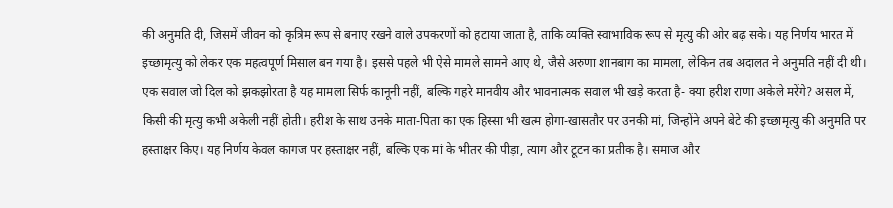की अनुमति दी, जिसमें जीवन को कृत्रिम रूप से बनाए रखने वाले उपकरणों को हटाया जाता है, ताकि व्यक्ति स्वाभाविक रूप से मृत्यु की ओर बढ़ सके। यह निर्णय भारत में इच्छामृत्यु को लेकर एक महत्वपूर्ण मिसाल बन गया है। इससे पहले भी ऐसे मामले सामने आए थे, जैसे अरुणा शानबाग का मामला, लेकिन तब अदालत ने अनुमति नहीं दी थी। एक सवाल जो दिल को झकझोरता है यह मामला सिर्फ कानूनी नहीं, बल्कि गहरे मानवीय और भावनात्मक सवाल भी खड़े करता है- क्या हरीश राणा अकेले मरेंगे? असल में, किसी की मृत्यु कभी अकेली नहीं होती। हरीश के साथ उनके माता-पिता का एक हिस्सा भी खत्म होगा-खासतौर पर उनकी मां, जिन्होंने अपने बेटे की इच्छामृत्यु की अनुमति पर हस्ताक्षर किए। यह निर्णय केवल कागज पर हस्ताक्षर नहीं, बल्कि एक मां के भीतर की पीड़ा, त्याग और टूटन का प्रतीक है। समाज और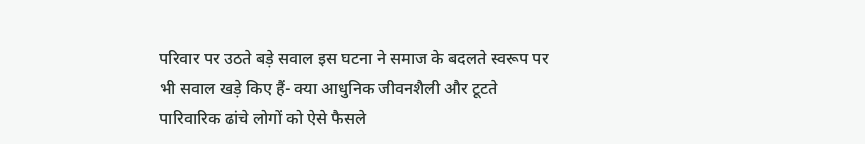परिवार पर उठते बड़े सवाल इस घटना ने समाज के बदलते स्वरूप पर भी सवाल खड़े किए हैं- क्या आधुनिक जीवनशैली और टूटते पारिवारिक ढांचे लोगों को ऐसे फैसले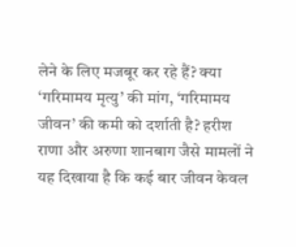लेने के लिए मजबूर कर रहे हैं? क्या ‘गरिमामय मृत्यु’ की मांग, ‘गरिमामय जीवन’ की कमी को दर्शाती है? हरीश राणा और अरुणा शानबाग जैसे मामलों ने यह दिखाया है कि कई बार जीवन केवल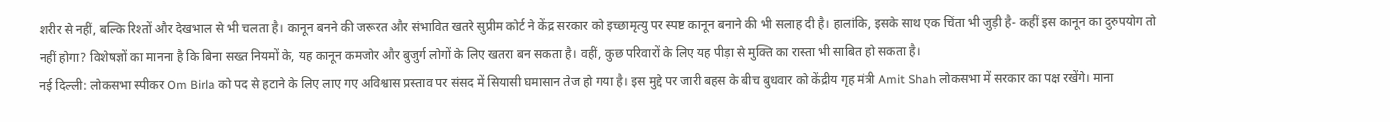शरीर से नहीं, बल्कि रिश्तों और देखभाल से भी चलता है। कानून बनने की जरूरत और संभावित खतरे सुप्रीम कोर्ट ने केंद्र सरकार को इच्छामृत्यु पर स्पष्ट कानून बनाने की भी सलाह दी है। हालांकि, इसके साथ एक चिंता भी जुड़ी है- कहीं इस कानून का दुरुपयोग तो नहीं होगा? विशेषज्ञों का मानना है कि बिना सख्त नियमों के, यह कानून कमजोर और बुजुर्ग लोगों के लिए खतरा बन सकता है। वहीं, कुछ परिवारों के लिए यह पीड़ा से मुक्ति का रास्ता भी साबित हो सकता है।
नई दिल्ली: लोकसभा स्पीकर Om Birla को पद से हटाने के लिए लाए गए अविश्वास प्रस्ताव पर संसद में सियासी घमासान तेज हो गया है। इस मुद्दे पर जारी बहस के बीच बुधवार को केंद्रीय गृह मंत्री Amit Shah लोकसभा में सरकार का पक्ष रखेंगे। माना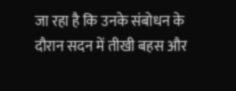जा रहा है कि उनके संबोधन के दौरान सदन में तीखी बहस और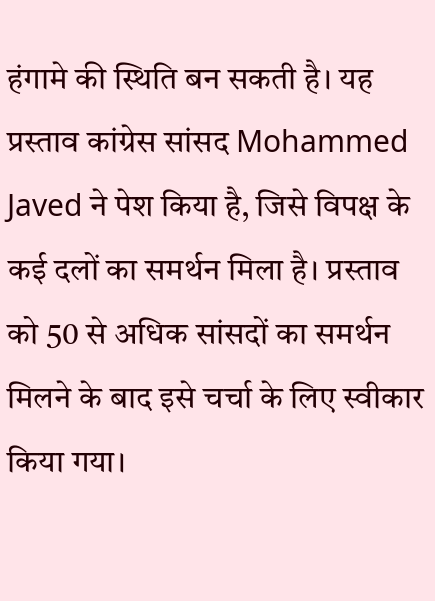हंगामे की स्थिति बन सकती है। यह प्रस्ताव कांग्रेस सांसद Mohammed Javed ने पेश किया है, जिसे विपक्ष के कई दलों का समर्थन मिला है। प्रस्ताव को 50 से अधिक सांसदों का समर्थन मिलने के बाद इसे चर्चा के लिए स्वीकार किया गया।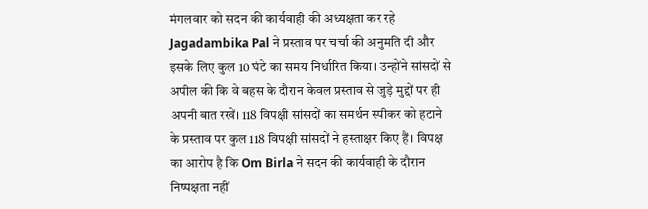मंगलवार को सदन की कार्यवाही की अध्यक्षता कर रहे Jagadambika Pal ने प्रस्ताव पर चर्चा की अनुमति दी और इसके लिए कुल 10 घंटे का समय निर्धारित किया। उन्होंने सांसदों से अपील की कि वे बहस के दौरान केवल प्रस्ताव से जुड़े मुद्दों पर ही अपनी बात रखें। 118 विपक्षी सांसदों का समर्थन स्पीकर को हटाने के प्रस्ताव पर कुल 118 विपक्षी सांसदों ने हस्ताक्षर किए हैं। विपक्ष का आरोप है कि Om Birla ने सदन की कार्यवाही के दौरान निष्पक्षता नहीं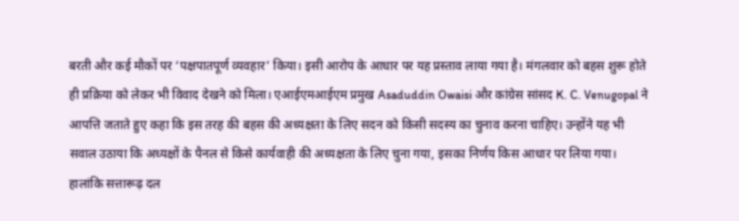बरती और कई मौकों पर ‘पक्षपातपूर्ण व्यवहार’ किया। इसी आरोप के आधार पर यह प्रस्ताव लाया गया है। मंगलवार को बहस शुरू होते ही प्रक्रिया को लेकर भी विवाद देखने को मिला। एआईएमआईएम प्रमुख Asaduddin Owaisi और कांग्रेस सांसद K. C. Venugopal ने आपत्ति जताते हुए कहा कि इस तरह की बहस की अध्यक्षता के लिए सदन को किसी सदस्य का चुनाव करना चाहिए। उन्होंने यह भी सवाल उठाया कि अध्यक्षों के पैनल से किसे कार्यवाही की अध्यक्षता के लिए चुना गया, इसका निर्णय किस आधार पर लिया गया। हालांकि सत्तारूढ़ दल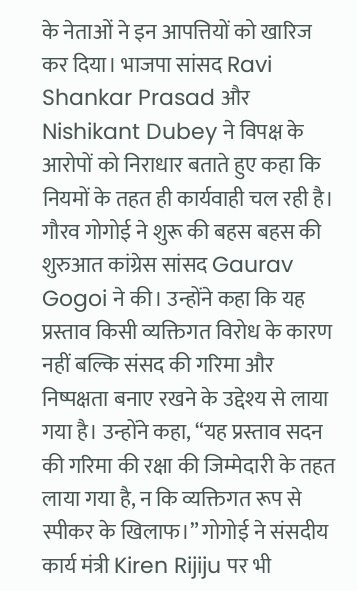के नेताओं ने इन आपत्तियों को खारिज कर दिया। भाजपा सांसद Ravi Shankar Prasad और Nishikant Dubey ने विपक्ष के आरोपों को निराधार बताते हुए कहा कि नियमों के तहत ही कार्यवाही चल रही है। गौरव गोगोई ने शुरू की बहस बहस की शुरुआत कांग्रेस सांसद Gaurav Gogoi ने की। उन्होंने कहा कि यह प्रस्ताव किसी व्यक्तिगत विरोध के कारण नहीं बल्कि संसद की गरिमा और निष्पक्षता बनाए रखने के उद्देश्य से लाया गया है। उन्होंने कहा, “यह प्रस्ताव सदन की गरिमा की रक्षा की जिम्मेदारी के तहत लाया गया है, न कि व्यक्तिगत रूप से स्पीकर के खिलाफ।” गोगोई ने संसदीय कार्य मंत्री Kiren Rijiju पर भी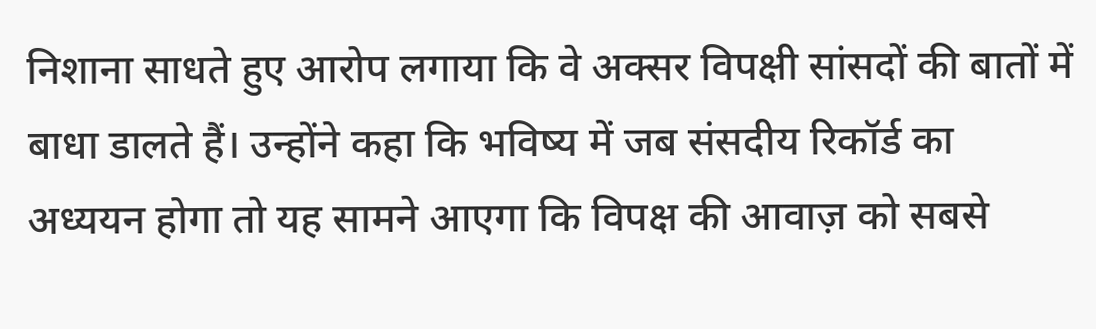निशाना साधते हुए आरोप लगाया कि वे अक्सर विपक्षी सांसदों की बातों में बाधा डालते हैं। उन्होंने कहा कि भविष्य में जब संसदीय रिकॉर्ड का अध्ययन होगा तो यह सामने आएगा कि विपक्ष की आवाज़ को सबसे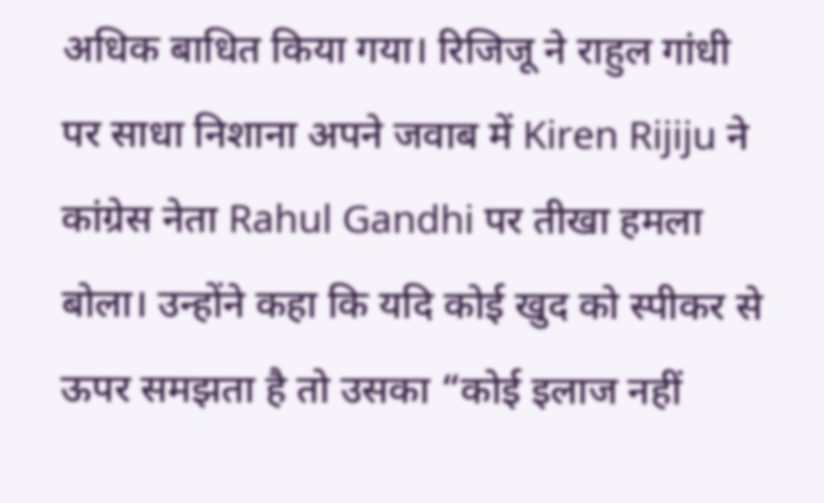अधिक बाधित किया गया। रिजिजू ने राहुल गांधी पर साधा निशाना अपने जवाब में Kiren Rijiju ने कांग्रेस नेता Rahul Gandhi पर तीखा हमला बोला। उन्होंने कहा कि यदि कोई खुद को स्पीकर से ऊपर समझता है तो उसका “कोई इलाज नहीं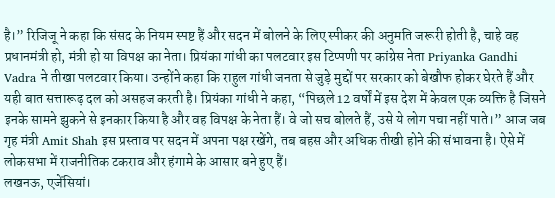है।” रिजिजू ने कहा कि संसद के नियम स्पष्ट हैं और सदन में बोलने के लिए स्पीकर की अनुमति जरूरी होती है, चाहे वह प्रधानमंत्री हो, मंत्री हो या विपक्ष का नेता। प्रियंका गांधी का पलटवार इस टिप्पणी पर कांग्रेस नेता Priyanka Gandhi Vadra ने तीखा पलटवार किया। उन्होंने कहा कि राहुल गांधी जनता से जुड़े मुद्दों पर सरकार को बेखौफ होकर घेरते हैं और यही बात सत्तारूढ़ दल को असहज करती है। प्रियंका गांधी ने कहा, “पिछले 12 वर्षों में इस देश में केवल एक व्यक्ति है जिसने इनके सामने झुकने से इनकार किया है और वह विपक्ष के नेता हैं। वे जो सच बोलते हैं, उसे ये लोग पचा नहीं पाते।” आज जब गृह मंत्री Amit Shah इस प्रस्ताव पर सदन में अपना पक्ष रखेंगे, तब बहस और अधिक तीखी होने की संभावना है। ऐसे में लोकसभा में राजनीतिक टकराव और हंगामे के आसार बने हुए हैं।
लखनऊ, एजेंसियां।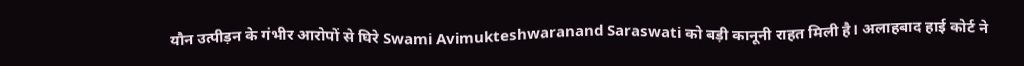यौन उत्पीड़न के गंभीर आरोपों से घिरे Swami Avimukteshwaranand Saraswati को बड़ी कानूनी राहत मिली है। अलाहबाद हाई कोर्ट ने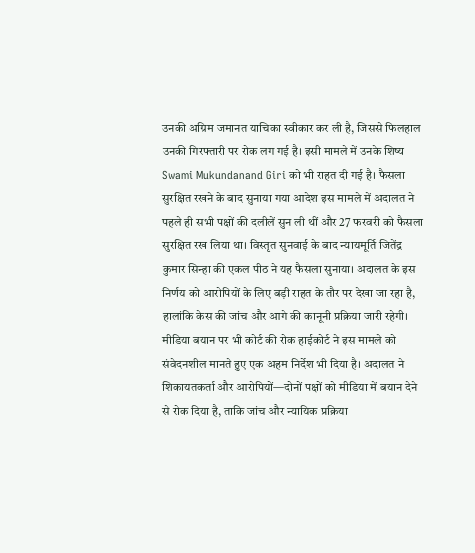उनकी अग्रिम जमानत याचिका स्वीकार कर ली है, जिससे फिलहाल उनकी गिरफ्तारी पर रोक लग गई है। इसी मामले में उनके शिष्य Swami Mukundanand Giri को भी राहत दी गई है। फैसला सुरक्षित रखने के बाद सुनाया गया आदेश इस मामले में अदालत ने पहले ही सभी पक्षों की दलीलें सुन ली थीं और 27 फरवरी को फैसला सुरक्षित रख लिया था। विस्तृत सुनवाई के बाद न्यायमूर्ति जितेंद्र कुमार सिन्हा की एकल पीठ ने यह फैसला सुनाया। अदालत के इस निर्णय को आरोपियों के लिए बड़ी राहत के तौर पर देखा जा रहा है, हालांकि केस की जांच और आगे की कानूनी प्रक्रिया जारी रहेगी। मीडिया बयान पर भी कोर्ट की रोक हाईकोर्ट ने इस मामले को संवेदनशील मानते हुए एक अहम निर्देश भी दिया है। अदालत ने शिकायतकर्ता और आरोपियों—दोनों पक्षों को मीडिया में बयान देने से रोक दिया है, ताकि जांच और न्यायिक प्रक्रिया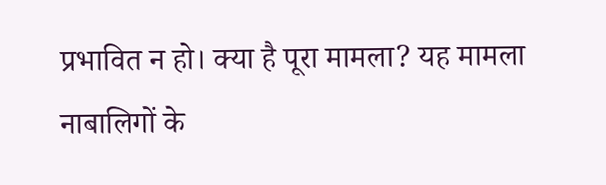प्रभावित न हो। क्या है पूरा मामला? यह मामला नाबालिगों के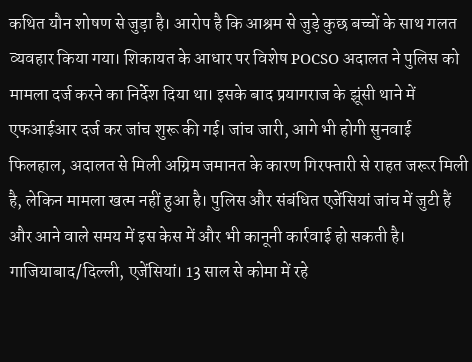कथित यौन शोषण से जुड़ा है। आरोप है कि आश्रम से जुड़े कुछ बच्चों के साथ गलत व्यवहार किया गया। शिकायत के आधार पर विशेष POCSO अदालत ने पुलिस को मामला दर्ज करने का निर्देश दिया था। इसके बाद प्रयागराज के झूंसी थाने में एफआईआर दर्ज कर जांच शुरू की गई। जांच जारी, आगे भी होगी सुनवाई फिलहाल, अदालत से मिली अग्रिम जमानत के कारण गिरफ्तारी से राहत जरूर मिली है, लेकिन मामला खत्म नहीं हुआ है। पुलिस और संबंधित एजेंसियां जांच में जुटी हैं और आने वाले समय में इस केस में और भी कानूनी कार्रवाई हो सकती है।
गाजियाबाद/दिल्ली, एजेंसियां। 13 साल से कोमा में रहे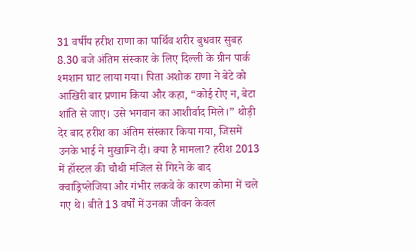31 वर्षीय हरीश राणा का पार्थिव शरीर बुधवार सुबह 8.30 बजे अंतिम संस्कार के लिए दिल्ली के ग्रीन पार्क श्मशान घाट लाया गया। पिता अशोक राणा ने बेटे को आखिरी बार प्रणाम किया और कहा, “कोई रोए न, बेटा शांति से जाए। उसे भगवान का आशीर्वाद मिले।” थोड़ी देर बाद हरीश का अंतिम संस्कार किया गया, जिसमें उनके भाई ने मुखाग्नि दी। क्या है मामला? हरीश 2013 में हॉस्टल की चौथी मंजिल से गिरने के बाद क्वाड्रिप्लेजिया और गंभीर लकवे के कारण कोमा में चले गए थे। बीते 13 वर्षों में उनका जीवन केवल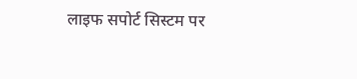लाइफ सपोर्ट सिस्टम पर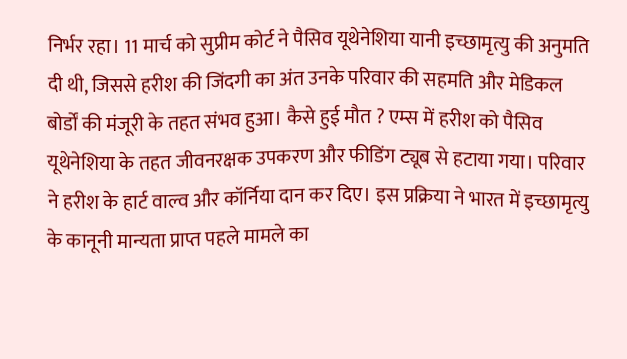निर्भर रहा। 11 मार्च को सुप्रीम कोर्ट ने पैसिव यूथेनेशिया यानी इच्छामृत्यु की अनुमति दी थी, जिससे हरीश की जिंदगी का अंत उनके परिवार की सहमति और मेडिकल बोर्डों की मंजूरी के तहत संभव हुआ। कैसे हुई मौत ? एम्स में हरीश को पैसिव यूथेनेशिया के तहत जीवनरक्षक उपकरण और फीडिंग ट्यूब से हटाया गया। परिवार ने हरीश के हार्ट वाल्व और कॉर्निया दान कर दिए। इस प्रक्रिया ने भारत में इच्छामृत्यु के कानूनी मान्यता प्राप्त पहले मामले का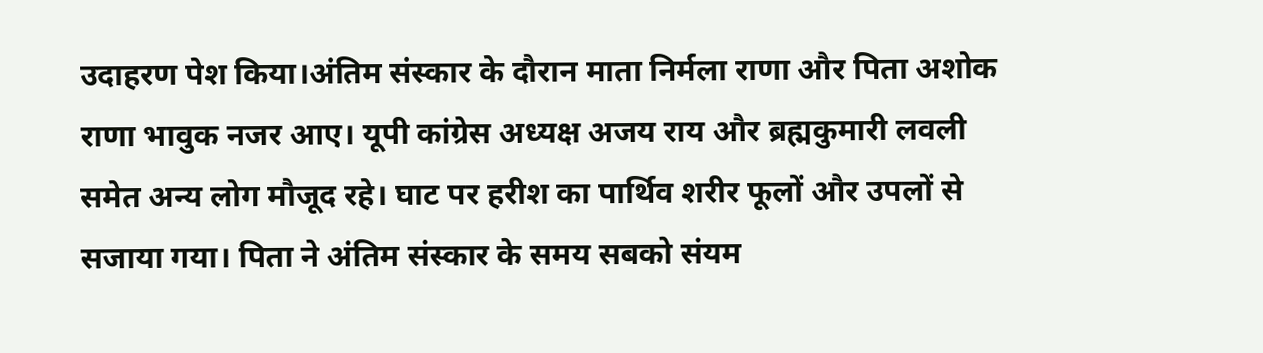उदाहरण पेश किया।अंतिम संस्कार के दौरान माता निर्मला राणा और पिता अशोक राणा भावुक नजर आए। यूपी कांग्रेस अध्यक्ष अजय राय और ब्रह्मकुमारी लवली समेत अन्य लोग मौजूद रहे। घाट पर हरीश का पार्थिव शरीर फूलों और उपलों से सजाया गया। पिता ने अंतिम संस्कार के समय सबको संयम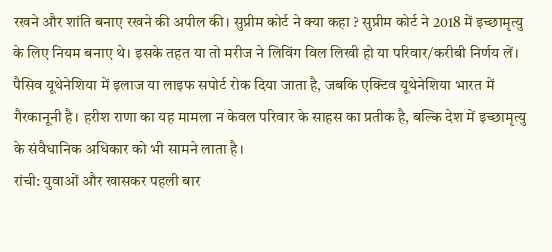रखने और शांति बनाए रखने की अपील की। सुप्रीम कोर्ट ने क्या कहा ? सुप्रीम कोर्ट ने 2018 में इच्छामृत्यु के लिए नियम बनाए थे। इसके तहत या तो मरीज ने लिविंग विल लिखी हो या परिवार/करीबी निर्णय लें। पैसिव यूथेनेशिया में इलाज या लाइफ सपोर्ट रोक दिया जाता है, जबकि एक्टिव यूथेनेशिया भारत में गैरकानूनी है। हरीश राणा का यह मामला न केवल परिवार के साहस का प्रतीक है, बल्कि देश में इच्छामृत्यु के संवैधानिक अधिकार को भी सामने लाता है।
रांची: युवाओं और खासकर पहली बार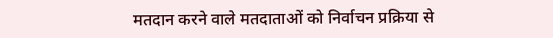मतदान करने वाले मतदाताओं को निर्वाचन प्रक्रिया से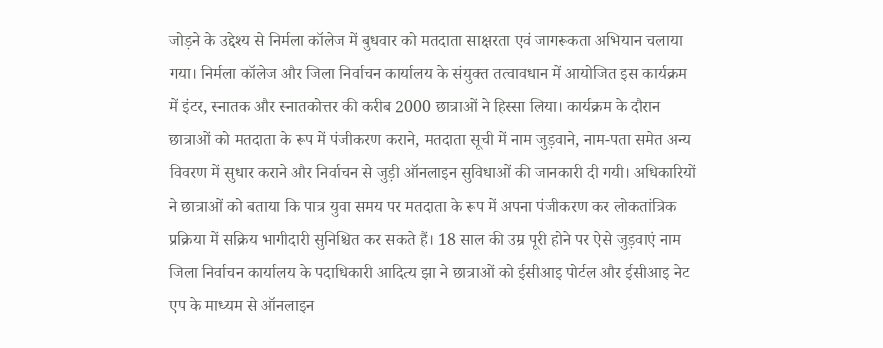जोड़ने के उद्देश्य से निर्मला कॉलेज में बुधवार को मतदाता साक्षरता एवं जागरूकता अभियान चलाया गया। निर्मला कॉलेज और जिला निर्वाचन कार्यालय के संयुक्त तत्वावधान में आयोजित इस कार्यक्रम में इंटर, स्नातक और स्नातकोत्तर की करीब 2000 छात्राओं ने हिस्सा लिया। कार्यक्रम के दौरान छात्राओं को मतदाता के रूप में पंजीकरण कराने, मतदाता सूची में नाम जुड़वाने, नाम-पता समेत अन्य विवरण में सुधार कराने और निर्वाचन से जुड़ी ऑनलाइन सुविधाओं की जानकारी दी गयी। अधिकारियों ने छात्राओं को बताया कि पात्र युवा समय पर मतदाता के रूप में अपना पंजीकरण कर लोकतांत्रिक प्रक्रिया में सक्रिय भागीदारी सुनिश्चित कर सकते हैं। 18 साल की उम्र पूरी होने पर ऐसे जुड़वाएं नाम जिला निर्वाचन कार्यालय के पदाधिकारी आदित्य झा ने छात्राओं को ईसीआइ पोर्टल और ईसीआइ नेट एप के माध्यम से ऑनलाइन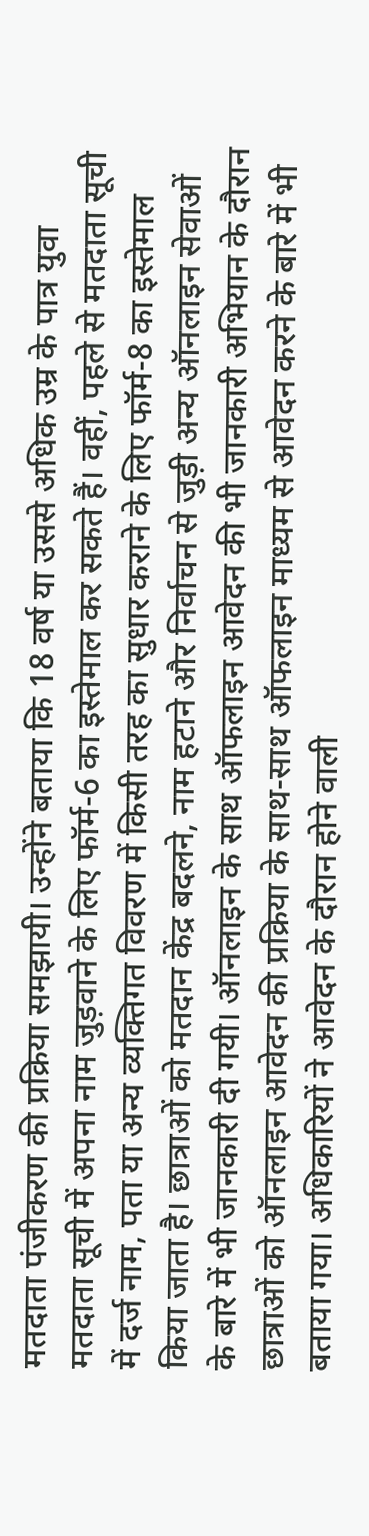मतदाता पंजीकरण की प्रक्रिया समझायी। उन्होंने बताया कि 18 वर्ष या उससे अधिक उम्र के पात्र युवा मतदाता सूची में अपना नाम जुड़वाने के लिए फॉर्म-6 का इस्तेमाल कर सकते हैं। वहीं, पहले से मतदाता सूची में दर्ज नाम, पता या अन्य व्यक्तिगत विवरण में किसी तरह का सुधार कराने के लिए फॉर्म-8 का इस्तेमाल किया जाता है। छात्राओं को मतदान केंद्र बदलने, नाम हटाने और निर्वाचन से जुड़ी अन्य ऑनलाइन सेवाओं के बारे में भी जानकारी दी गयी। ऑनलाइन के साथ ऑफलाइन आवेदन की भी जानकारी अभियान के दौरान छात्राओं को ऑनलाइन आवेदन की प्रक्रिया के साथ-साथ ऑफलाइन माध्यम से आवेदन करने के बारे में भी बताया गया। अधिकारियों ने आवेदन के दौरान होने वाली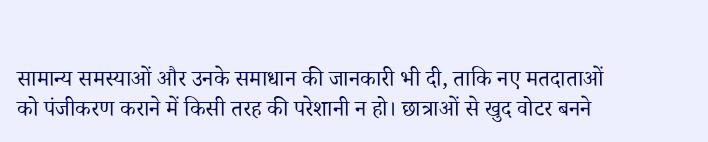सामान्य समस्याओं और उनके समाधान की जानकारी भी दी, ताकि नए मतदाताओं को पंजीकरण कराने में किसी तरह की परेशानी न हो। छात्राओं से खुद वोटर बनने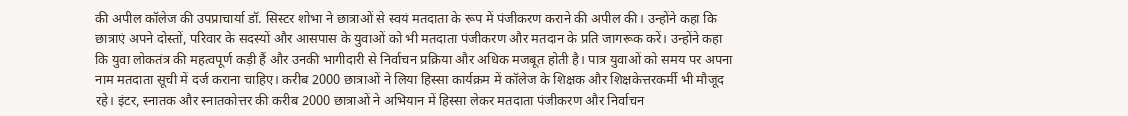की अपील कॉलेज की उपप्राचार्या डॉ. सिस्टर शोभा ने छात्राओं से स्वयं मतदाता के रूप में पंजीकरण कराने की अपील की। उन्होंने कहा कि छात्राएं अपने दोस्तों, परिवार के सदस्यों और आसपास के युवाओं को भी मतदाता पंजीकरण और मतदान के प्रति जागरूक करें। उन्होंने कहा कि युवा लोकतंत्र की महत्वपूर्ण कड़ी हैं और उनकी भागीदारी से निर्वाचन प्रक्रिया और अधिक मजबूत होती है। पात्र युवाओं को समय पर अपना नाम मतदाता सूची में दर्ज कराना चाहिए। करीब 2000 छात्राओं ने लिया हिस्सा कार्यक्रम में कॉलेज के शिक्षक और शिक्षकेत्तरकर्मी भी मौजूद रहे। इंटर, स्नातक और स्नातकोत्तर की करीब 2000 छात्राओं ने अभियान में हिस्सा लेकर मतदाता पंजीकरण और निर्वाचन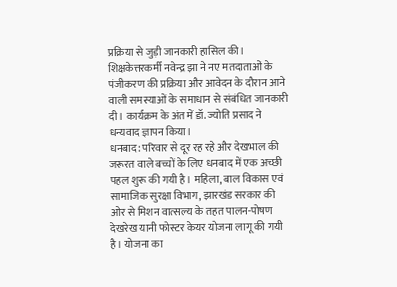प्रक्रिया से जुड़ी जानकारी हासिल की। शिक्षकेत्तरकर्मी नवेन्द्र झा ने नए मतदाताओं के पंजीकरण की प्रक्रिया और आवेदन के दौरान आने वाली समस्याओं के समाधान से संबंधित जानकारी दी। कार्यक्रम के अंत में डॉ. ज्योति प्रसाद ने धन्यवाद ज्ञापन किया।
धनबाद: परिवार से दूर रह रहे और देखभाल की जरूरत वाले बच्चों के लिए धनबाद में एक अच्छी पहल शुरू की गयी है। महिला, बाल विकास एवं सामाजिक सुरक्षा विभाग, झारखंड सरकार की ओर से मिशन वात्सल्य के तहत पालन-पोषण देखरेख यानी फोस्टर केयर योजना लागू की गयी है। योजना का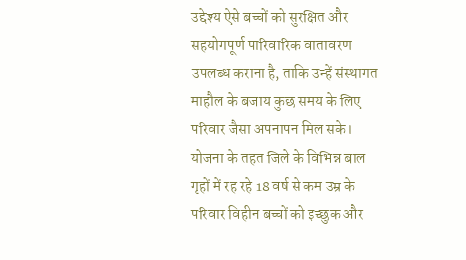उद्देश्य ऐसे बच्चों को सुरक्षित और सहयोगपूर्ण पारिवारिक वातावरण उपलब्ध कराना है, ताकि उन्हें संस्थागत माहौल के बजाय कुछ समय के लिए परिवार जैसा अपनापन मिल सके। योजना के तहत जिले के विभिन्न बाल गृहों में रह रहे 18 वर्ष से कम उम्र के परिवार विहीन बच्चों को इच्छुक और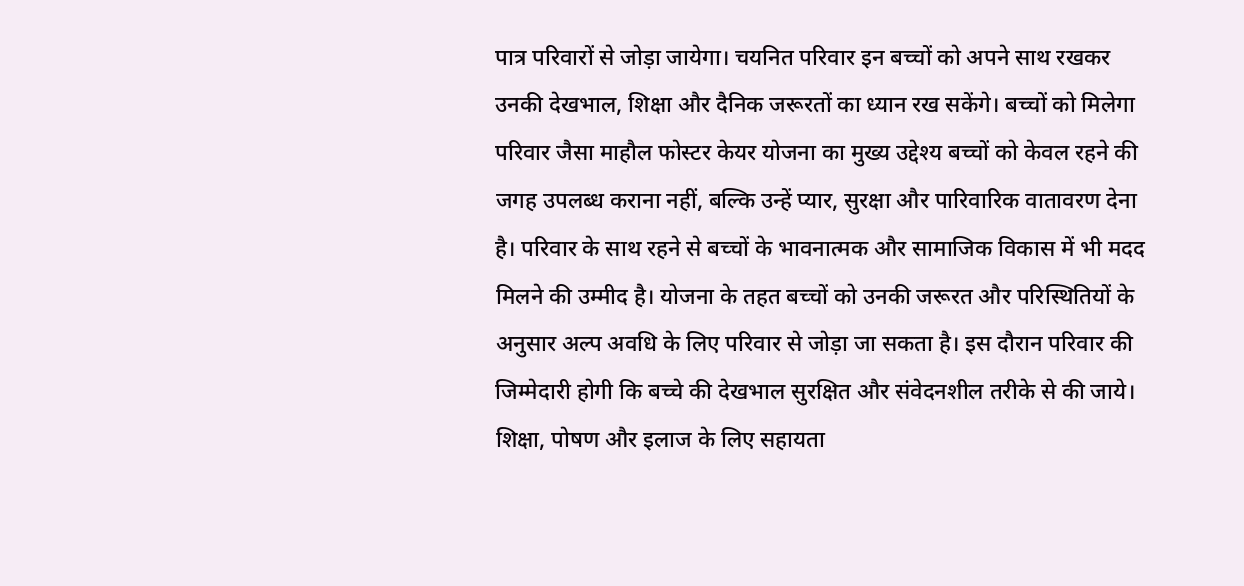पात्र परिवारों से जोड़ा जायेगा। चयनित परिवार इन बच्चों को अपने साथ रखकर उनकी देखभाल, शिक्षा और दैनिक जरूरतों का ध्यान रख सकेंगे। बच्चों को मिलेगा परिवार जैसा माहौल फोस्टर केयर योजना का मुख्य उद्देश्य बच्चों को केवल रहने की जगह उपलब्ध कराना नहीं, बल्कि उन्हें प्यार, सुरक्षा और पारिवारिक वातावरण देना है। परिवार के साथ रहने से बच्चों के भावनात्मक और सामाजिक विकास में भी मदद मिलने की उम्मीद है। योजना के तहत बच्चों को उनकी जरूरत और परिस्थितियों के अनुसार अल्प अवधि के लिए परिवार से जोड़ा जा सकता है। इस दौरान परिवार की जिम्मेदारी होगी कि बच्चे की देखभाल सुरक्षित और संवेदनशील तरीके से की जाये। शिक्षा, पोषण और इलाज के लिए सहायता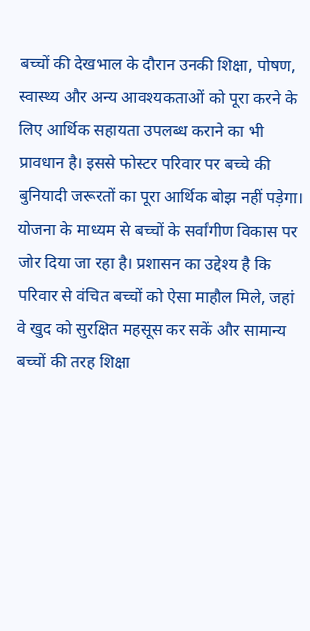बच्चों की देखभाल के दौरान उनकी शिक्षा, पोषण, स्वास्थ्य और अन्य आवश्यकताओं को पूरा करने के लिए आर्थिक सहायता उपलब्ध कराने का भी प्रावधान है। इससे फोस्टर परिवार पर बच्चे की बुनियादी जरूरतों का पूरा आर्थिक बोझ नहीं पड़ेगा। योजना के माध्यम से बच्चों के सर्वांगीण विकास पर जोर दिया जा रहा है। प्रशासन का उद्देश्य है कि परिवार से वंचित बच्चों को ऐसा माहौल मिले, जहां वे खुद को सुरक्षित महसूस कर सकें और सामान्य बच्चों की तरह शिक्षा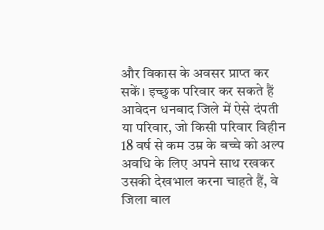और विकास के अवसर प्राप्त कर सकें। इच्छुक परिवार कर सकते हैं आवेदन धनबाद जिले में ऐसे दंपती या परिवार, जो किसी परिवार विहीन 18 वर्ष से कम उम्र के बच्चे को अल्प अवधि के लिए अपने साथ रखकर उसकी देखभाल करना चाहते हैं, वे जिला बाल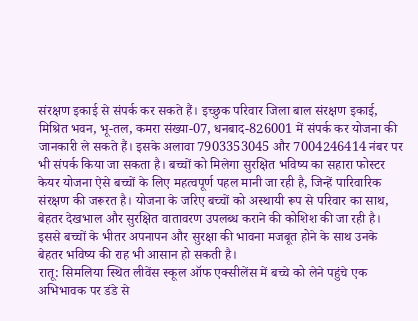संरक्षण इकाई से संपर्क कर सकते हैं। इच्छुक परिवार जिला बाल संरक्षण इकाई, मिश्रित भवन, भू-तल, कमरा संख्या-07, धनबाद-826001 में संपर्क कर योजना की जानकारी ले सकते हैं। इसके अलावा 7903353045 और 7004246414 नंबर पर भी संपर्क किया जा सकता है। बच्चों को मिलेगा सुरक्षित भविष्य का सहारा फोस्टर केयर योजना ऐसे बच्चों के लिए महत्वपूर्ण पहल मानी जा रही है, जिन्हें पारिवारिक संरक्षण की जरूरत है। योजना के जरिए बच्चों को अस्थायी रूप से परिवार का साथ, बेहतर देखभाल और सुरक्षित वातावरण उपलब्ध कराने की कोशिश की जा रही है। इससे बच्चों के भीतर अपनापन और सुरक्षा की भावना मजबूत होने के साथ उनके बेहतर भविष्य की राह भी आसान हो सकती है।
रातू: सिमलिया स्थित लीवेंस स्कूल ऑफ एक्सीलेंस में बच्चे को लेने पहुंचे एक अभिभावक पर डंडे से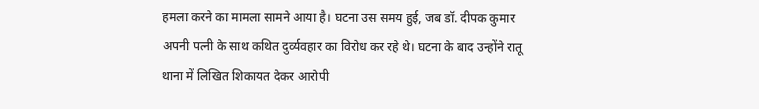हमला करने का मामला सामने आया है। घटना उस समय हुई, जब डॉ. दीपक कुमार अपनी पत्नी के साथ कथित दुर्व्यवहार का विरोध कर रहे थे। घटना के बाद उन्होंने रातू थाना में लिखित शिकायत देकर आरोपी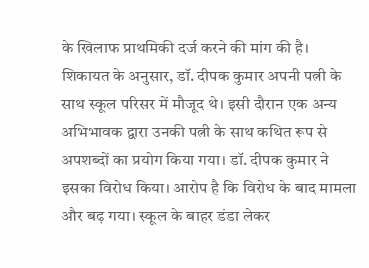के खिलाफ प्राथमिकी दर्ज करने की मांग की है। शिकायत के अनुसार, डॉ. दीपक कुमार अपनी पत्नी के साथ स्कूल परिसर में मौजूद थे। इसी दौरान एक अन्य अभिभावक द्वारा उनकी पत्नी के साथ कथित रूप से अपशब्दों का प्रयोग किया गया। डॉ. दीपक कुमार ने इसका विरोध किया। आरोप है कि विरोध के बाद मामला और बढ़ गया। स्कूल के बाहर डंडा लेकर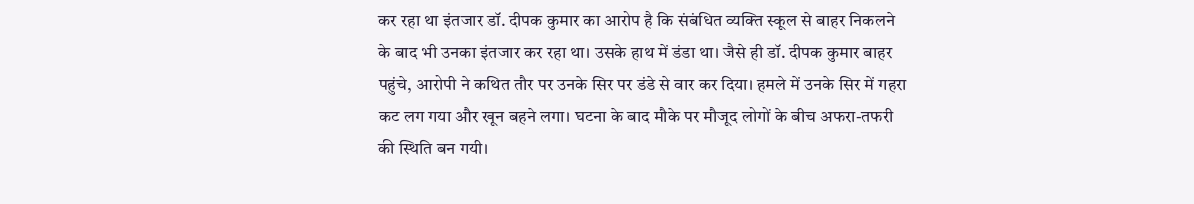कर रहा था इंतजार डॉ. दीपक कुमार का आरोप है कि संबंधित व्यक्ति स्कूल से बाहर निकलने के बाद भी उनका इंतजार कर रहा था। उसके हाथ में डंडा था। जैसे ही डॉ. दीपक कुमार बाहर पहुंचे, आरोपी ने कथित तौर पर उनके सिर पर डंडे से वार कर दिया। हमले में उनके सिर में गहरा कट लग गया और खून बहने लगा। घटना के बाद मौके पर मौजूद लोगों के बीच अफरा-तफरी की स्थिति बन गयी।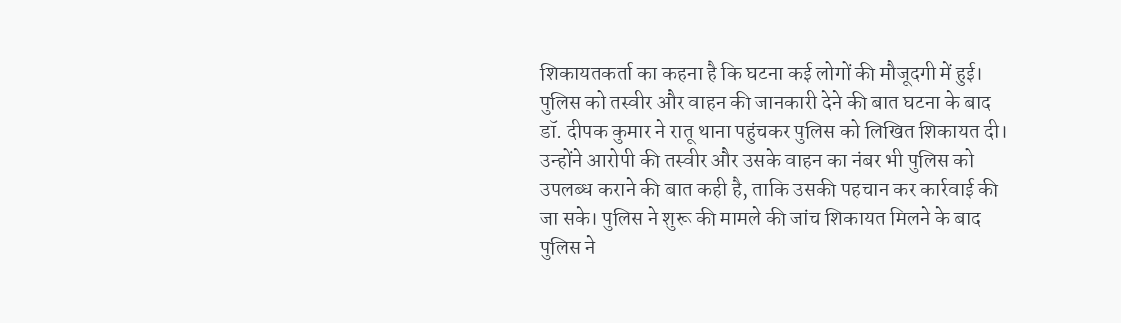शिकायतकर्ता का कहना है कि घटना कई लोगों की मौजूदगी में हुई। पुलिस को तस्वीर और वाहन की जानकारी देने की बात घटना के बाद डॉ. दीपक कुमार ने रातू थाना पहुंचकर पुलिस को लिखित शिकायत दी। उन्होंने आरोपी की तस्वीर और उसके वाहन का नंबर भी पुलिस को उपलब्ध कराने की बात कही है, ताकि उसकी पहचान कर कार्रवाई की जा सके। पुलिस ने शुरू की मामले की जांच शिकायत मिलने के बाद पुलिस ने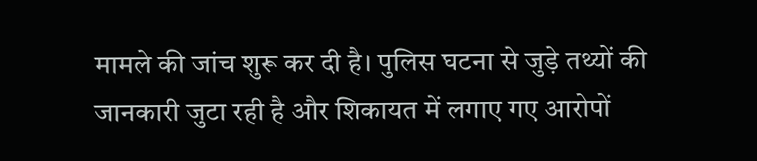मामले की जांच शुरू कर दी है। पुलिस घटना से जुड़े तथ्यों की जानकारी जुटा रही है और शिकायत में लगाए गए आरोपों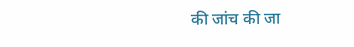की जांच की जा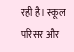रही है। स्कूल परिसर और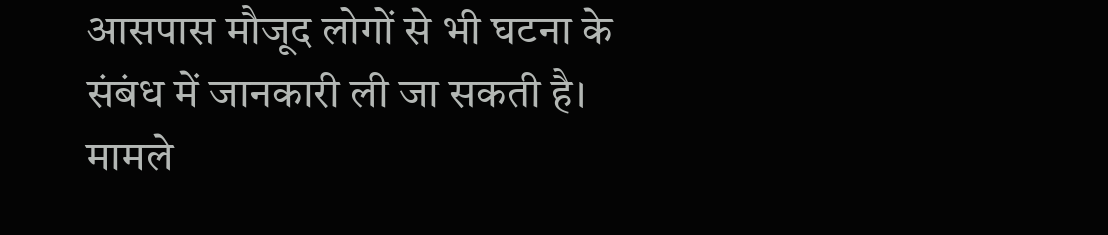आसपास मौजूद लोगों से भी घटना के संबंध में जानकारी ली जा सकती है। मामले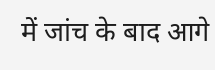में जांच के बाद आगे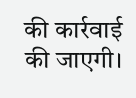की कार्रवाई की जाएगी।